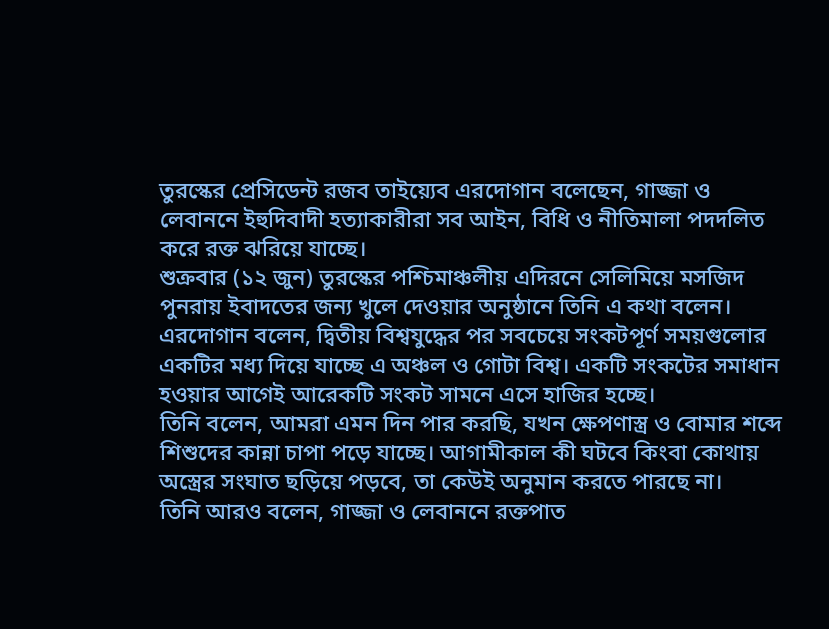তুরস্কের প্রেসিডেন্ট রজব তাইয়্যেব এরদোগান বলেছেন, গাজ্জা ও লেবাননে ইহুদিবাদী হত্যাকারীরা সব আইন, বিধি ও নীতিমালা পদদলিত করে রক্ত ঝরিয়ে যাচ্ছে।
শুক্রবার (১২ জুন) তুরস্কের পশ্চিমাঞ্চলীয় এদিরনে সেলিমিয়ে মসজিদ পুনরায় ইবাদতের জন্য খুলে দেওয়ার অনুষ্ঠানে তিনি এ কথা বলেন।
এরদোগান বলেন, দ্বিতীয় বিশ্বযুদ্ধের পর সবচেয়ে সংকটপূর্ণ সময়গুলোর একটির মধ্য দিয়ে যাচ্ছে এ অঞ্চল ও গোটা বিশ্ব। একটি সংকটের সমাধান হওয়ার আগেই আরেকটি সংকট সামনে এসে হাজির হচ্ছে।
তিনি বলেন, আমরা এমন দিন পার করছি, যখন ক্ষেপণাস্ত্র ও বোমার শব্দে শিশুদের কান্না চাপা পড়ে যাচ্ছে। আগামীকাল কী ঘটবে কিংবা কোথায় অস্ত্রের সংঘাত ছড়িয়ে পড়বে, তা কেউই অনুমান করতে পারছে না।
তিনি আরও বলেন, গাজ্জা ও লেবাননে রক্তপাত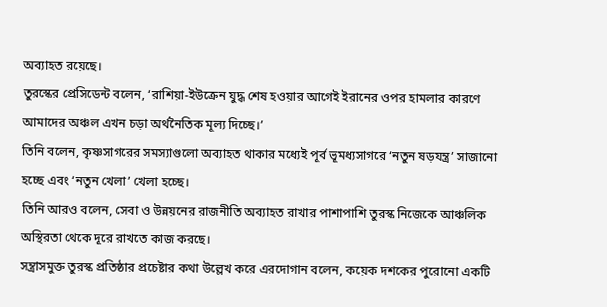অব্যাহত রয়েছে।
তুরস্কের প্রেসিডেন্ট বলেন, ‘রাশিয়া-ইউক্রেন যুদ্ধ শেষ হওয়ার আগেই ইরানের ওপর হামলার কারণে আমাদের অঞ্চল এখন চড়া অর্থনৈতিক মূল্য দিচ্ছে।’
তিনি বলেন, কৃষ্ণসাগরের সমস্যাগুলো অব্যাহত থাকার মধ্যেই পূর্ব ভূমধ্যসাগরে ‘নতুন ষড়যন্ত্র’ সাজানো হচ্ছে এবং ‘নতুন খেলা’ খেলা হচ্ছে।
তিনি আরও বলেন, সেবা ও উন্নয়নের রাজনীতি অব্যাহত রাখার পাশাপাশি তুরস্ক নিজেকে আঞ্চলিক অস্থিরতা থেকে দূরে রাখতে কাজ করছে।
সন্ত্রাসমুক্ত তুরস্ক প্রতিষ্ঠার প্রচেষ্টার কথা উল্লেখ করে এরদোগান বলেন, কয়েক দশকের পুরোনো একটি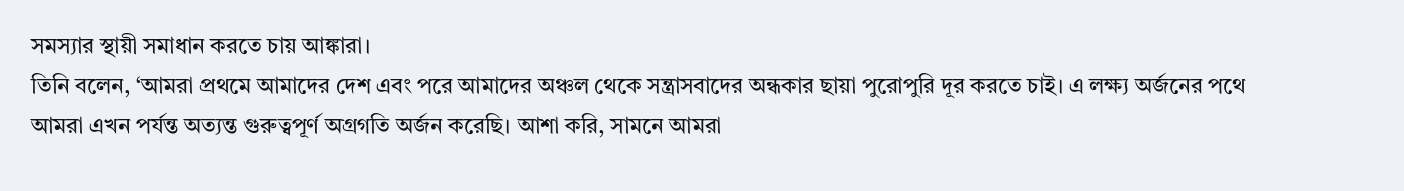সমস্যার স্থায়ী সমাধান করতে চায় আঙ্কারা।
তিনি বলেন, ‘আমরা প্রথমে আমাদের দেশ এবং পরে আমাদের অঞ্চল থেকে সন্ত্রাসবাদের অন্ধকার ছায়া পুরোপুরি দূর করতে চাই। এ লক্ষ্য অর্জনের পথে আমরা এখন পর্যন্ত অত্যন্ত গুরুত্বপূর্ণ অগ্রগতি অর্জন করেছি। আশা করি, সামনে আমরা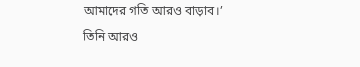আমাদের গতি আরও বাড়াব।’
তিনি আরও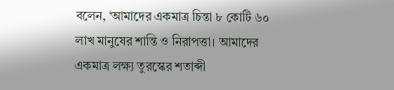বলেন, ‘আমাদের একমাত্র চিন্তা ৮ কোটি ৬০ লাখ মানুষের শান্তি ও নিরাপত্তা। আমাদের একমাত্র লক্ষ্য তুরস্কের শতাব্দী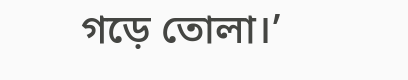গড়ে তোলা।’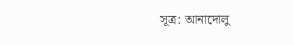সূত্র: আনাদোলু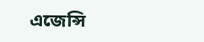এজেন্সি